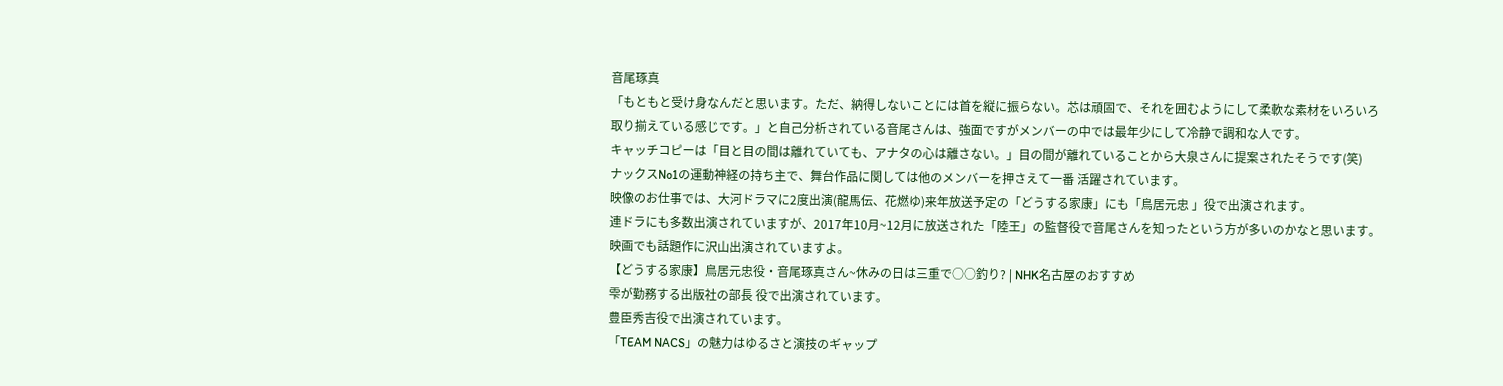音尾琢真
「もともと受け身なんだと思います。ただ、納得しないことには首を縦に振らない。芯は頑固で、それを囲むようにして柔軟な素材をいろいろ取り揃えている感じです。」と自己分析されている音尾さんは、強面ですがメンバーの中では最年少にして冷静で調和な人です。
キャッチコピーは「目と目の間は離れていても、アナタの心は離さない。」目の間が離れていることから大泉さんに提案されたそうです(笑)
ナックスNo1の運動神経の持ち主で、舞台作品に関しては他のメンバーを押さえて一番 活躍されています。
映像のお仕事では、大河ドラマに2度出演(龍馬伝、花燃ゆ)来年放送予定の「どうする家康」にも「鳥居元忠 」役で出演されます。
連ドラにも多数出演されていますが、2017年10月~12月に放送された「陸王」の監督役で音尾さんを知ったという方が多いのかなと思います。
映画でも話題作に沢山出演されていますよ。
【どうする家康】鳥居元忠役・音尾琢真さん~休みの日は三重で○○釣り? | NHK名古屋のおすすめ
雫が勤務する出版社の部長 役で出演されています。
豊臣秀吉役で出演されています。
「TEAM NACS」の魅力はゆるさと演技のギャップ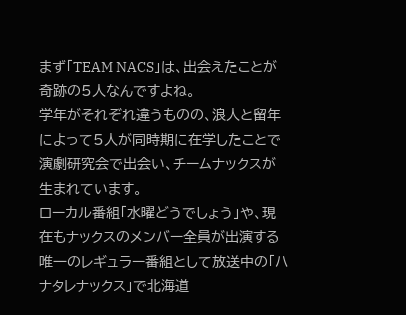まず「TEAM NACS」は、出会えたことが奇跡の5人なんですよね。
学年がそれぞれ違うものの、浪人と留年によって5人が同時期に在学したことで演劇研究会で出会い、チームナックスが生まれています。
ローカル番組「水曜どうでしょう」や、現在もナックスのメンバー全員が出演する唯一のレギュラー番組として放送中の「ハナタレナックス」で北海道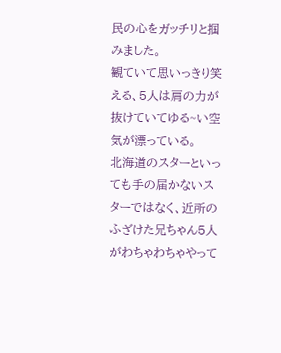民の心をガッチリと掴みました。
観ていて思いっきり笑える、5人は肩の力が抜けていてゆる~い空気が漂っている。
北海道のスターといっても手の届かないスターではなく、近所のふざけた兄ちゃん5人がわちゃわちゃやって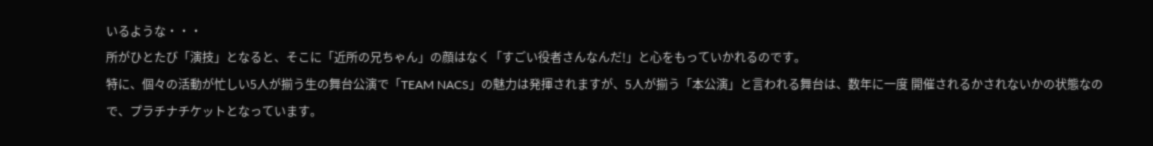いるような・・・
所がひとたび「演技」となると、そこに「近所の兄ちゃん」の顔はなく「すごい役者さんなんだ!」と心をもっていかれるのです。
特に、個々の活動が忙しい5人が揃う生の舞台公演で「TEAM NACS」の魅力は発揮されますが、5人が揃う「本公演」と言われる舞台は、数年に一度 開催されるかされないかの状態なので、プラチナチケットとなっています。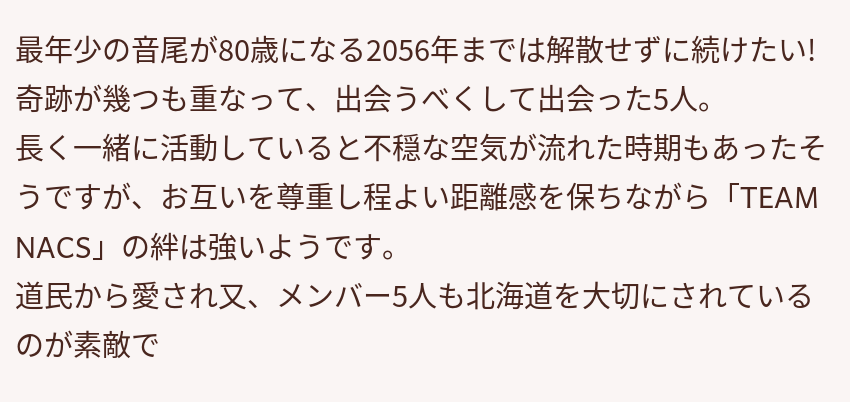最年少の音尾が80歳になる2056年までは解散せずに続けたい!
奇跡が幾つも重なって、出会うべくして出会った5人。
長く一緒に活動していると不穏な空気が流れた時期もあったそうですが、お互いを尊重し程よい距離感を保ちながら「TEAM NACS」の絆は強いようです。
道民から愛され又、メンバー5人も北海道を大切にされているのが素敵で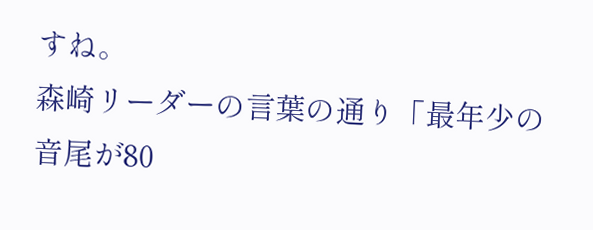すね。
森崎リーダーの言葉の通り「最年少の音尾が80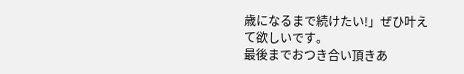歳になるまで続けたい!」ぜひ叶えて欲しいです。
最後までおつき合い頂きあ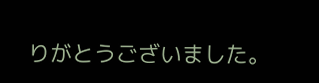りがとうございました。